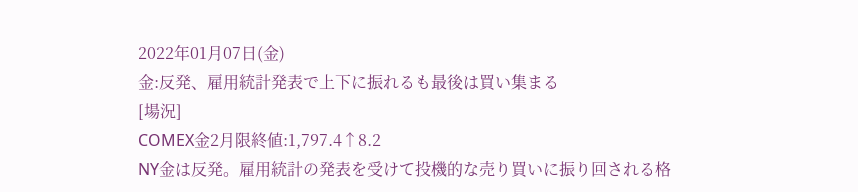2022年01月07日(金)
金:反発、雇用統計発表で上下に振れるも最後は買い集まる
[場況]
COMEX金2月限終値:1,797.4↑8.2
NY金は反発。雇用統計の発表を受けて投機的な売り買いに振り回される格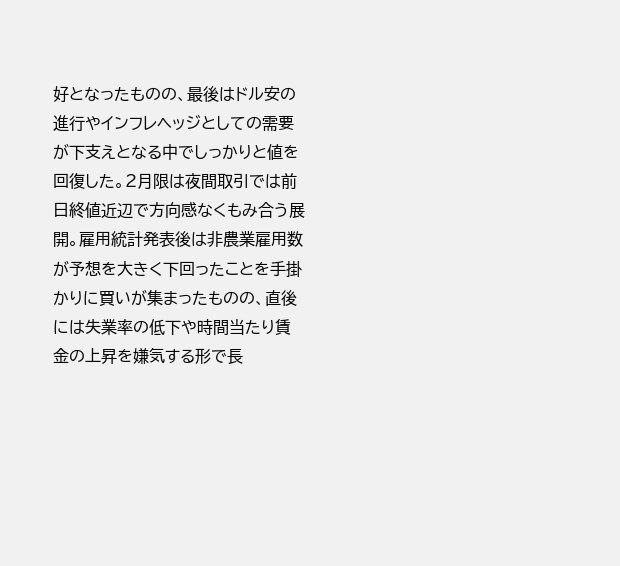好となったものの、最後はドル安の進行やインフレヘッジとしての需要が下支えとなる中でしっかりと値を回復した。2月限は夜間取引では前日終値近辺で方向感なくもみ合う展開。雇用統計発表後は非農業雇用数が予想を大きく下回ったことを手掛かりに買いが集まったものの、直後には失業率の低下や時間当たり賃金の上昇を嫌気する形で長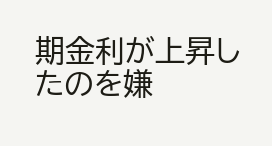期金利が上昇したのを嫌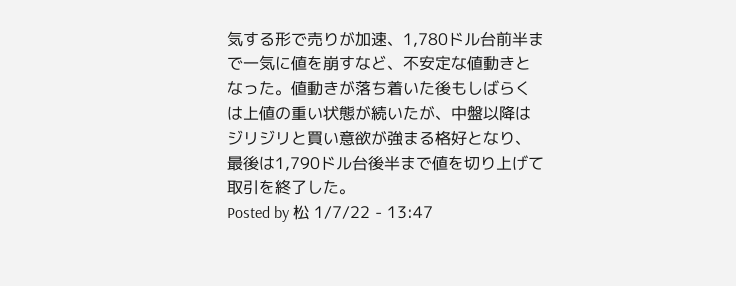気する形で売りが加速、1,780ドル台前半まで一気に値を崩すなど、不安定な値動きとなった。値動きが落ち着いた後もしばらくは上値の重い状態が続いたが、中盤以降はジリジリと買い意欲が強まる格好となり、最後は1,790ドル台後半まで値を切り上げて取引を終了した。
Posted by 松 1/7/22 - 13:47